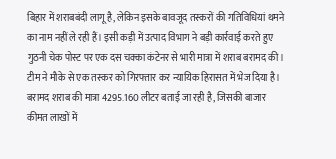बिहार में शराबबंदी लागू है, लेकिन इसके बावजूद तस्करों की गतिविधियां थमने का नाम नहीं ले रही हैं। इसी कड़ी में उत्पाद विभाग ने बड़ी कार्रवाई करते हुए गुठनी चेक पोस्ट पर एक दस चक्का कंटेनर से भारी मात्रा में शराब बरामद की। टीम ने मौके से एक तस्कर को गिरफ्तार कर न्यायिक हिरासत में भेज दिया है। बरामद शराब की मात्रा 4295.160 लीटर बताई जा रही है, जिसकी बाजार कीमत लाखों में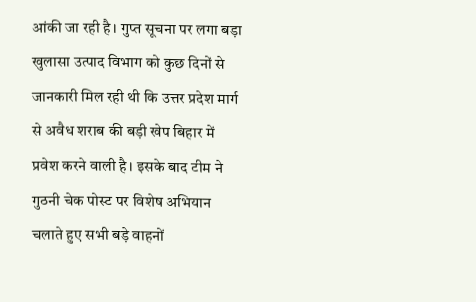आंकी जा रही है। गुप्त सूचना पर लगा बड़ा खुलासा उत्पाद विभाग को कुछ दिनों से जानकारी मिल रही थी कि उत्तर प्रदेश मार्ग से अवैध शराब की बड़ी खेप बिहार में प्रवेश करने वाली है। इसके बाद टीम ने गुठनी चेक पोस्ट पर विशेष अभियान चलाते हुए सभी बड़े वाहनों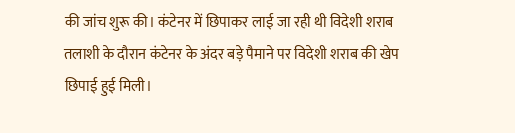की जांच शुरू की। कंटेनर में छिपाकर लाई जा रही थी विदेशी शराब तलाशी के दौरान कंटेनर के अंदर बड़े पैमाने पर विदेशी शराब की खेप छिपाई हुई मिली।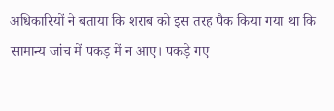अधिकारियों ने बताया कि शराब को इस तरह पैक किया गया था कि सामान्य जांच में पकड़ में न आए। पकड़े गए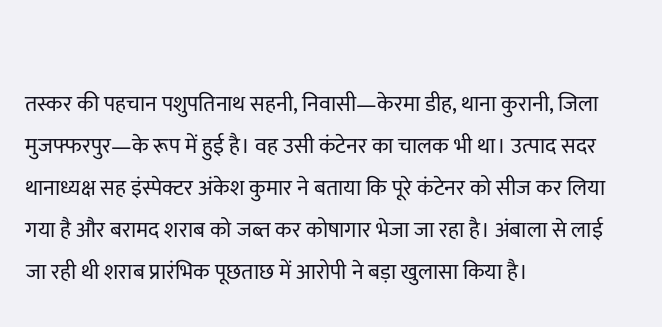तस्कर की पहचान पशुपतिनाथ सहनी, निवासी—केरमा डीह, थाना कुरानी, जिला मुजफ्फरपुर—के रूप में हुई है। वह उसी कंटेनर का चालक भी था। उत्पाद सदर थानाध्यक्ष सह इंस्पेक्टर अंकेश कुमार ने बताया कि पूरे कंटेनर को सीज कर लिया गया है और बरामद शराब को जब्त कर कोषागार भेजा जा रहा है। अंबाला से लाई जा रही थी शराब प्रारंभिक पूछताछ में आरोपी ने बड़ा खुलासा किया है।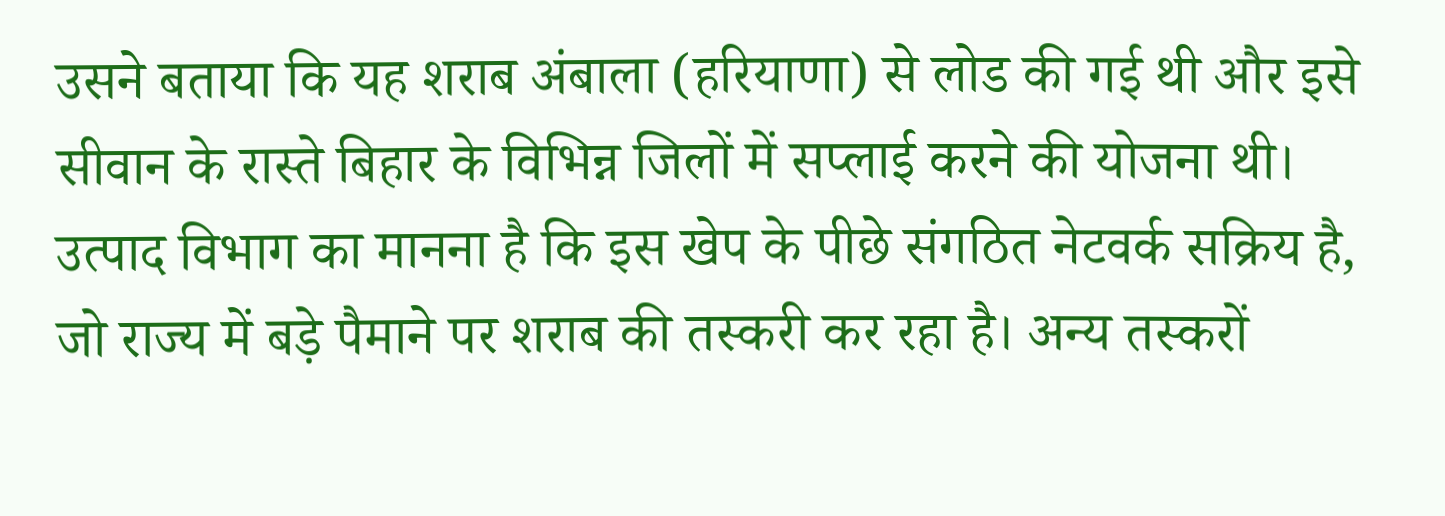उसने बताया कि यह शराब अंबाला (हरियाणा) से लोड की गई थी और इसे सीवान के रास्ते बिहार के विभिन्न जिलों में सप्लाई करने की योजना थी। उत्पाद विभाग का मानना है कि इस खेप के पीछे संगठित नेटवर्क सक्रिय है, जो राज्य में बड़े पैमाने पर शराब की तस्करी कर रहा है। अन्य तस्करों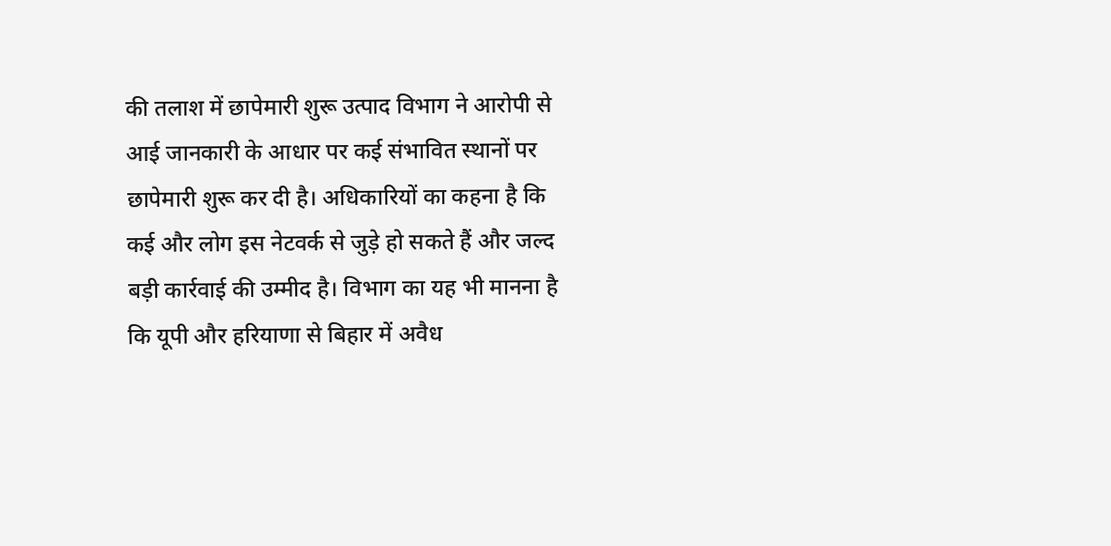की तलाश में छापेमारी शुरू उत्पाद विभाग ने आरोपी से आई जानकारी के आधार पर कई संभावित स्थानों पर छापेमारी शुरू कर दी है। अधिकारियों का कहना है कि कई और लोग इस नेटवर्क से जुड़े हो सकते हैं और जल्द बड़ी कार्रवाई की उम्मीद है। विभाग का यह भी मानना है कि यूपी और हरियाणा से बिहार में अवैध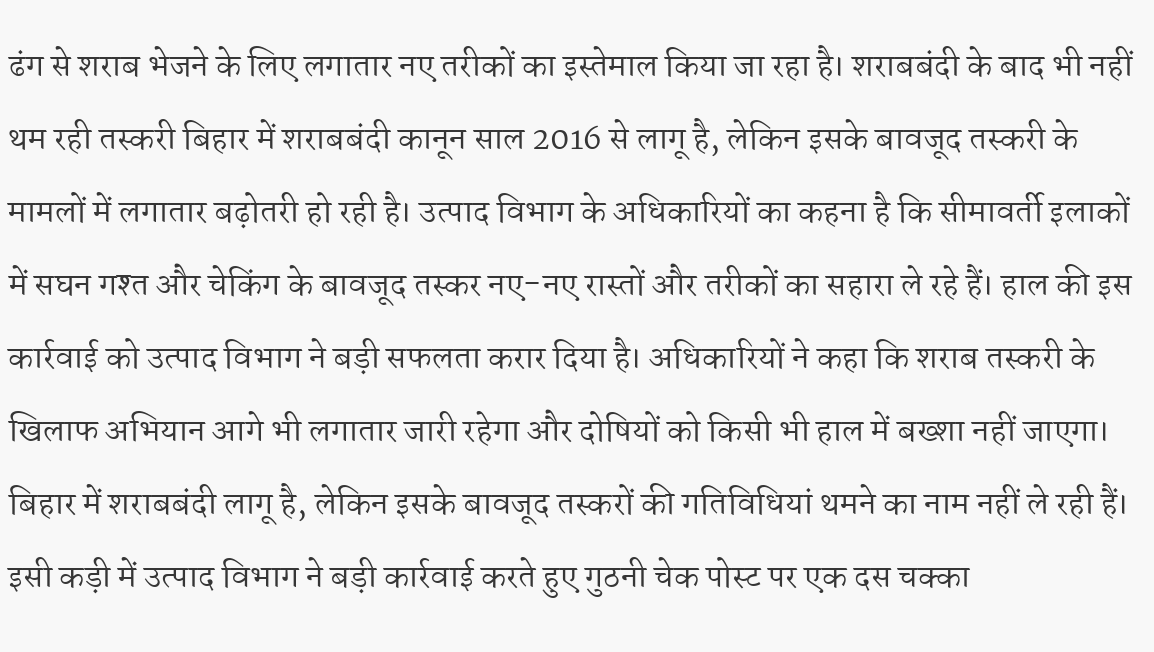ढंग से शराब भेजने के लिए लगातार नए तरीकों का इस्तेमाल किया जा रहा है। शराबबंदी के बाद भी नहीं थम रही तस्करी बिहार में शराबबंदी कानून साल 2016 से लागू है, लेकिन इसके बावजूद तस्करी के मामलों में लगातार बढ़ोतरी हो रही है। उत्पाद विभाग के अधिकारियों का कहना है कि सीमावर्ती इलाकों में सघन गश्त और चेकिंग के बावजूद तस्कर नए-नए रास्तों और तरीकों का सहारा ले रहे हैं। हाल की इस कार्रवाई को उत्पाद विभाग ने बड़ी सफलता करार दिया है। अधिकारियों ने कहा कि शराब तस्करी के खिलाफ अभियान आगे भी लगातार जारी रहेगा और दोषियों को किसी भी हाल में बख्शा नहीं जाएगा। बिहार में शराबबंदी लागू है, लेकिन इसके बावजूद तस्करों की गतिविधियां थमने का नाम नहीं ले रही हैं। इसी कड़ी में उत्पाद विभाग ने बड़ी कार्रवाई करते हुए गुठनी चेक पोस्ट पर एक दस चक्का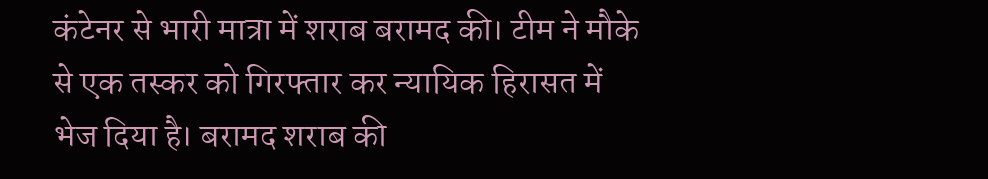कंटेनर से भारी मात्रा में शराब बरामद की। टीम ने मौके से एक तस्कर को गिरफ्तार कर न्यायिक हिरासत में भेज दिया है। बरामद शराब की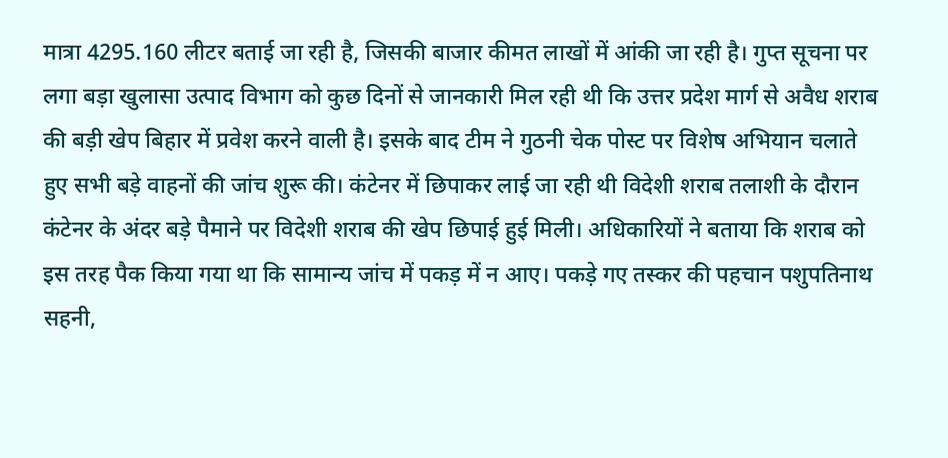मात्रा 4295.160 लीटर बताई जा रही है, जिसकी बाजार कीमत लाखों में आंकी जा रही है। गुप्त सूचना पर लगा बड़ा खुलासा उत्पाद विभाग को कुछ दिनों से जानकारी मिल रही थी कि उत्तर प्रदेश मार्ग से अवैध शराब की बड़ी खेप बिहार में प्रवेश करने वाली है। इसके बाद टीम ने गुठनी चेक पोस्ट पर विशेष अभियान चलाते हुए सभी बड़े वाहनों की जांच शुरू की। कंटेनर में छिपाकर लाई जा रही थी विदेशी शराब तलाशी के दौरान कंटेनर के अंदर बड़े पैमाने पर विदेशी शराब की खेप छिपाई हुई मिली। अधिकारियों ने बताया कि शराब को इस तरह पैक किया गया था कि सामान्य जांच में पकड़ में न आए। पकड़े गए तस्कर की पहचान पशुपतिनाथ सहनी,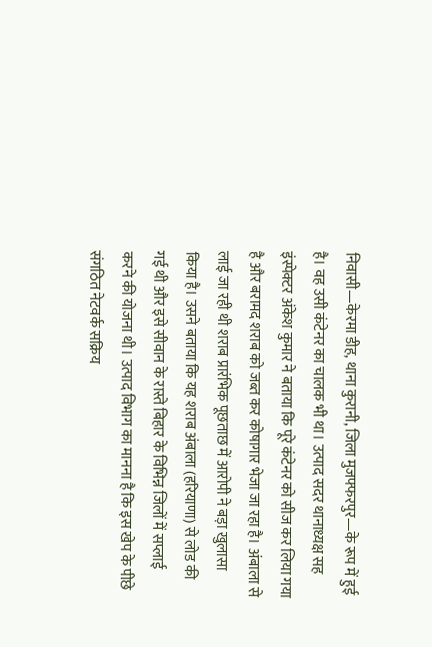निवासी—केरमा डीह, थाना कुरानी, जिला मुजफ्फरपुर—के रूप में हुई है। वह उसी कंटेनर का चालक भी था। उत्पाद सदर थानाध्यक्ष सह इंस्पेक्टर अंकेश कुमार ने बताया कि पूरे कंटेनर को सीज कर लिया गया है और बरामद शराब को जब्त कर कोषागार भेजा जा रहा है। अंबाला से लाई जा रही थी शराब प्रारंभिक पूछताछ में आरोपी ने बड़ा खुलासा किया है। उसने बताया कि यह शराब अंबाला (हरियाणा) से लोड की गई थी और इसे सीवान के रास्ते बिहार के विभिन्न जिलों में सप्लाई करने की योजना थी। उत्पाद विभाग का मानना है कि इस खेप के पीछे संगठित नेटवर्क सक्रिय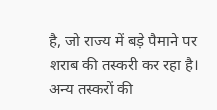है, जो राज्य में बड़े पैमाने पर शराब की तस्करी कर रहा है। अन्य तस्करों की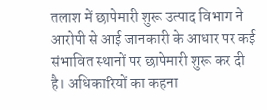तलाश में छापेमारी शुरू उत्पाद विभाग ने आरोपी से आई जानकारी के आधार पर कई संभावित स्थानों पर छापेमारी शुरू कर दी है। अधिकारियों का कहना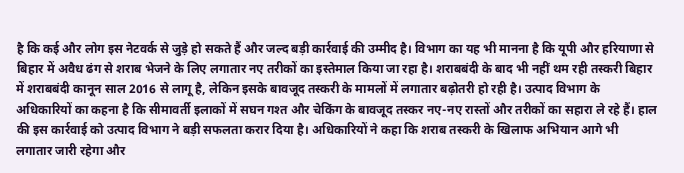है कि कई और लोग इस नेटवर्क से जुड़े हो सकते हैं और जल्द बड़ी कार्रवाई की उम्मीद है। विभाग का यह भी मानना है कि यूपी और हरियाणा से बिहार में अवैध ढंग से शराब भेजने के लिए लगातार नए तरीकों का इस्तेमाल किया जा रहा है। शराबबंदी के बाद भी नहीं थम रही तस्करी बिहार में शराबबंदी कानून साल 2016 से लागू है, लेकिन इसके बावजूद तस्करी के मामलों में लगातार बढ़ोतरी हो रही है। उत्पाद विभाग के अधिकारियों का कहना है कि सीमावर्ती इलाकों में सघन गश्त और चेकिंग के बावजूद तस्कर नए-नए रास्तों और तरीकों का सहारा ले रहे हैं। हाल की इस कार्रवाई को उत्पाद विभाग ने बड़ी सफलता करार दिया है। अधिकारियों ने कहा कि शराब तस्करी के खिलाफ अभियान आगे भी लगातार जारी रहेगा और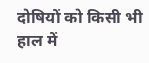दोषियों को किसी भी हाल में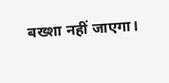बख्शा नहीं जाएगा।